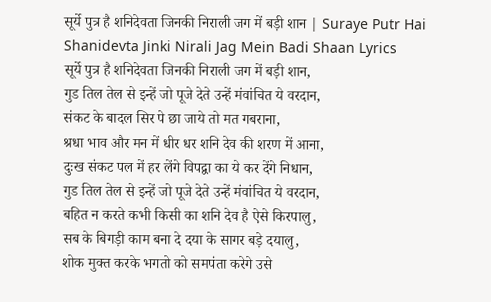सूर्ये पुत्र है शनिदेवता जिनकी निराली जग में बड़ी शान | Suraye Putr Hai Shanidevta Jinki Nirali Jag Mein Badi Shaan Lyrics
सूर्ये पुत्र है शनिदेवता जिनकी निराली जग में बड़ी शान,
गुड तिल तेल से इन्हें जो पूजे देते उन्हें मंवांचित ये वरदान,
संकट के बादल सिर पे छा जाये तो मत गबराना,
श्रधा भाव और मन में धीर धर शनि देव की शरण में आना,
दुःख संकट पल में हर लेंगे विपद्वा का ये कर देंगे निधान,
गुड तिल तेल से इन्हें जो पूजे देते उन्हें मंवांचित ये वरदान,
बहित न करते कभी किसी का शनि देव है ऐसे किरपालु,
सब के बिगड़ी काम बना दे दया के सागर बड़े दयालु,
शोक मुक्त करके भगतो को समपंता करेगे उसे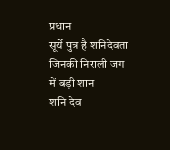प्रधान
सूर्ये पुत्र है शनिदेवता जिनकी निराली जग में बड़ी शान
शनि देव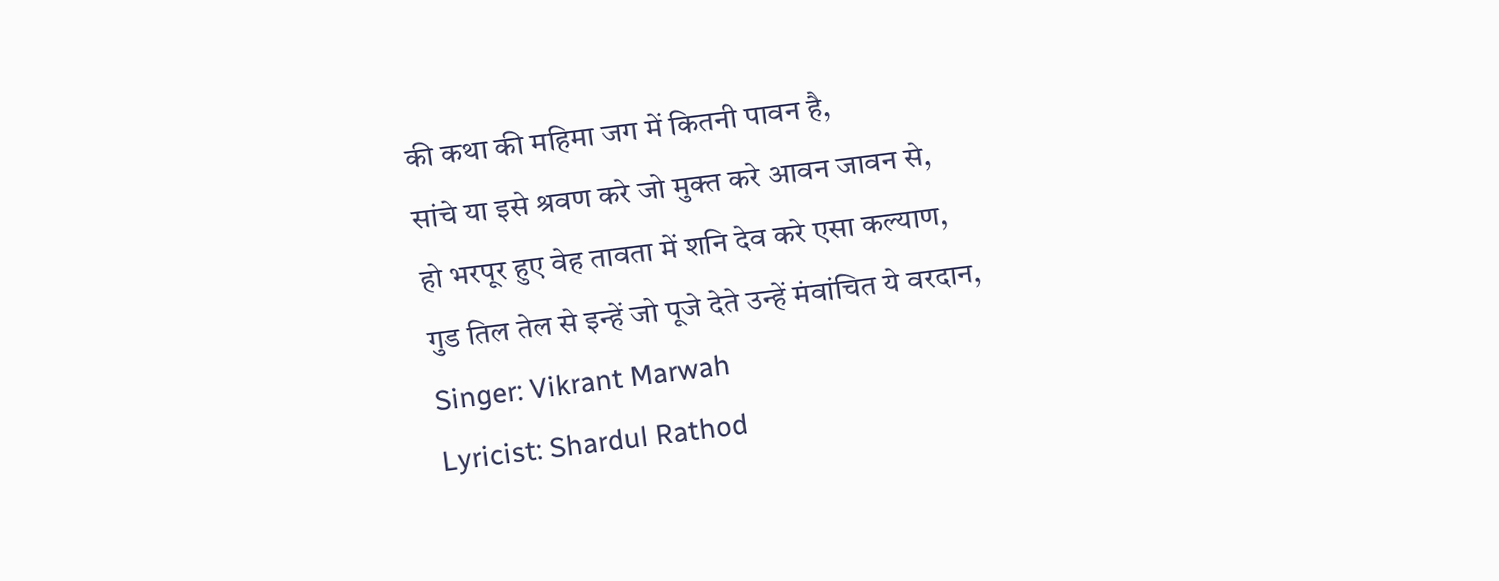की कथा की महिमा जग में कितनी पावन है,
सांचे या इसे श्रवण करे जो मुक्त करे आवन जावन से,
हो भरपूर हुए वेह तावता में शनि देव करे एसा कल्याण,
गुड तिल तेल से इन्हें जो पूजे देते उन्हें मंवांचित ये वरदान,
Singer: Vikrant Marwah
Lyricist: Shardul Rathod